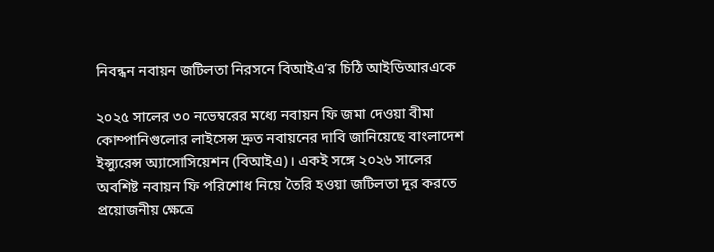নিবন্ধন নবায়ন জটিলতা নিরসনে বিআইএ’র চিঠি আইডিআরএকে

২০২৫ সালের ৩০ নভেম্বরের মধ্যে নবায়ন ফি জমা দেওয়া বীমা কোম্পানিগুলোর লাইসেন্স দ্রুত নবায়নের দাবি জানিয়েছে বাংলাদেশ ইন্স্যুরেন্স অ্যাসোসিয়েশন (বিআইএ)। একই সঙ্গে ২০২৬ সালের অবশিষ্ট নবায়ন ফি পরিশোধ নিয়ে তৈরি হওয়া জটিলতা দূর করতে প্রয়োজনীয় ক্ষেত্রে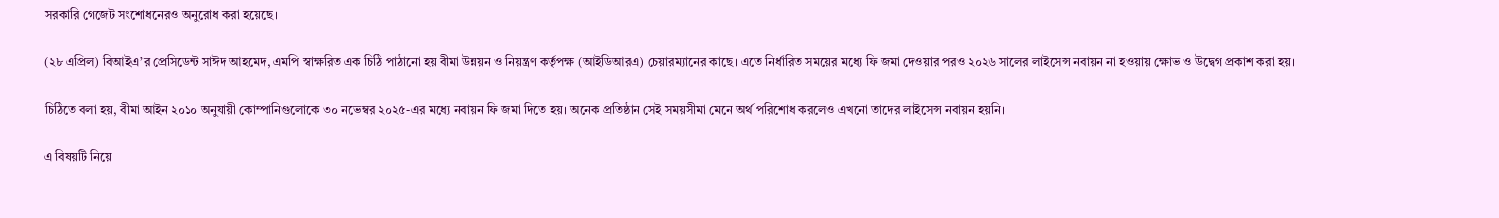সরকারি গেজেট সংশোধনেরও অনুরোধ করা হয়েছে।

(২৮ এপ্রিল) বিআইএ’র প্রেসিডেন্ট সাঈদ আহমেদ, এমপি স্বাক্ষরিত এক চিঠি পাঠানো হয় বীমা উন্নয়ন ও নিয়ন্ত্রণ কর্তৃপক্ষ (আইডিআরএ) চেয়ারম্যানের কাছে। এতে নির্ধারিত সময়ের মধ্যে ফি জমা দেওয়ার পরও ২০২৬ সালের লাইসেন্স নবায়ন না হওয়ায় ক্ষোভ ও উদ্বেগ প্রকাশ করা হয়।

চিঠিতে বলা হয়, বীমা আইন ২০১০ অনুযায়ী কোম্পানিগুলোকে ৩০ নভেম্বর ২০২৫-এর মধ্যে নবায়ন ফি জমা দিতে হয়। অনেক প্রতিষ্ঠান সেই সময়সীমা মেনে অর্থ পরিশোধ করলেও এখনো তাদের লাইসেন্স নবায়ন হয়নি।

এ বিষয়টি নিয়ে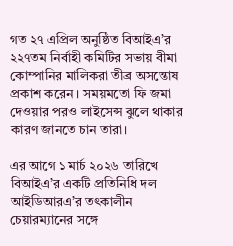গত ২৭ এপ্রিল অনুষ্ঠিত বিআইএ’র ২২৭তম নির্বাহী কমিটির সভায় বীমা কোম্পানির মালিকরা তীব্র অসন্তোষ প্রকাশ করেন। সময়মতো ফি জমা দেওয়ার পরও লাইসেন্স ঝুলে থাকার কারণ জানতে চান তারা।

এর আগে ১ মার্চ ২০২৬ তারিখে বিআইএ’র একটি প্রতিনিধি দল আইডিআরএ’র তৎকালীন চেয়ারম্যানের সঙ্গে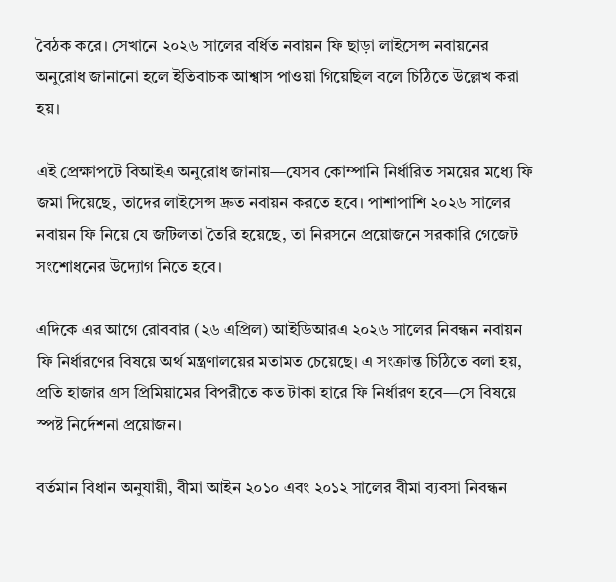বৈঠক করে। সেখানে ২০২৬ সালের বর্ধিত নবায়ন ফি ছাড়া লাইসেন্স নবায়নের অনুরোধ জানানো হলে ইতিবাচক আশ্বাস পাওয়া গিয়েছিল বলে চিঠিতে উল্লেখ করা হয়।

এই প্রেক্ষাপটে বিআইএ অনুরোধ জানায়—যেসব কোম্পানি নির্ধারিত সময়ের মধ্যে ফি জমা দিয়েছে, তাদের লাইসেন্স দ্রুত নবায়ন করতে হবে। পাশাপাশি ২০২৬ সালের নবায়ন ফি নিয়ে যে জটিলতা তৈরি হয়েছে, তা নিরসনে প্রয়োজনে সরকারি গেজেট সংশোধনের উদ্যোগ নিতে হবে।

এদিকে এর আগে রোববার (২৬ এপ্রিল) আইডিআরএ ২০২৬ সালের নিবন্ধন নবায়ন ফি নির্ধারণের বিষয়ে অর্থ মন্ত্রণালয়ের মতামত চেয়েছে। এ সংক্রান্ত চিঠিতে বলা হয়, প্রতি হাজার গ্রস প্রিমিয়ামের বিপরীতে কত টাকা হারে ফি নির্ধারণ হবে—সে বিষয়ে স্পষ্ট নির্দেশনা প্রয়োজন।

বর্তমান বিধান অনুযায়ী, বীমা আইন ২০১০ এবং ২০১২ সালের বীমা ব্যবসা নিবন্ধন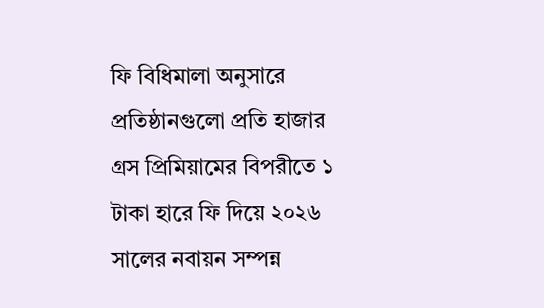ফি বিধিমালা অনুসারে প্রতিষ্ঠানগুলো প্রতি হাজার গ্রস প্রিমিয়ামের বিপরীতে ১ টাকা হারে ফি দিয়ে ২০২৬ সালের নবায়ন সম্পন্ন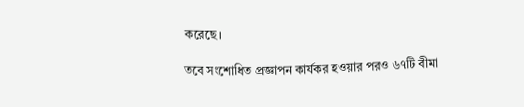করেছে।

তবে সংশোধিত প্রজ্ঞাপন কার্যকর হওয়ার পরও ৬৭টি বীমা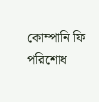কোম্পানি ফি পরিশোধ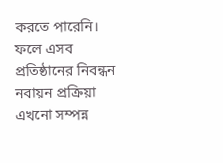করতে পারেনি। ফলে এসব প্রতিষ্ঠানের নিবন্ধন নবায়ন প্রক্রিয়া এখনো সম্পন্ন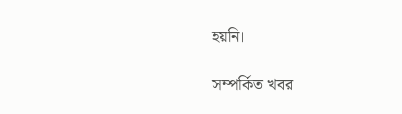হয়নি।

সম্পর্কিত খবর